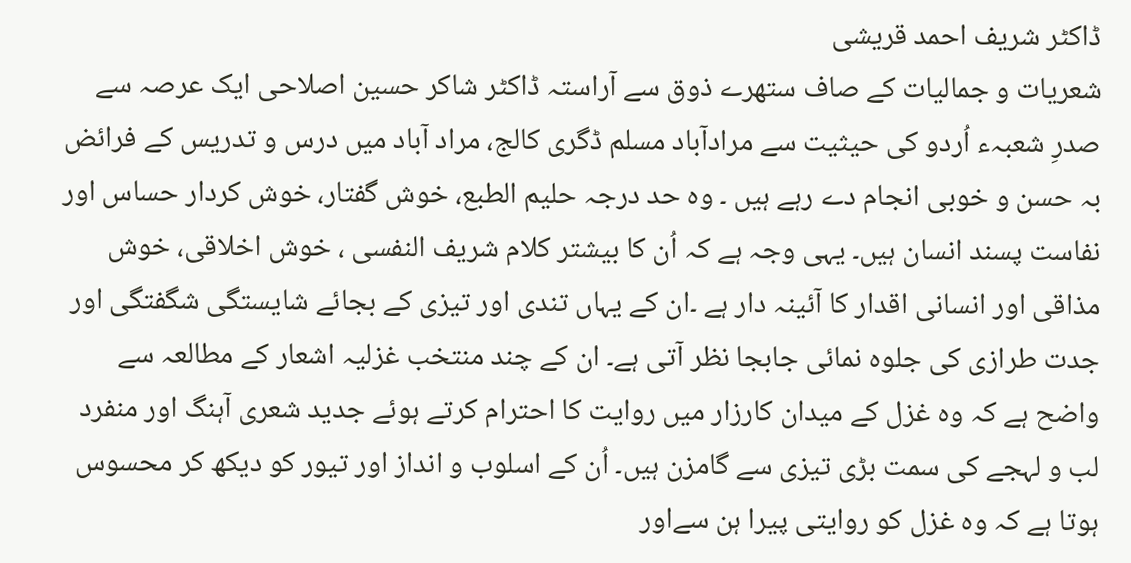ڈاکٹر شریف احمد قریشی
شعریات و جمالیات کے صاف ستھرے ذوق سے آراستہ ڈاکٹر شاکر حسین اصلاحی ایک عرصہ سے صدرِ شعبہء اُردو کی حیثیت سے مرادآباد مسلم ڈگری کالج، مراد آباد میں درس و تدریس کے فرائض بہ حسن و خوبی انجام دے رہے ہیں ۔ وہ حد درجہ حلیم الطبع، خوش گفتار، خوش کردار حساس اور نفاست پسند انسان ہیں۔ یہی وجہ ہے کہ اُن کا بیشتر کلام شریف النفسی ، خوش اخلاقی، خوش مذاقی اور انسانی اقدار کا آئینہ دار ہے ۔ان کے یہاں تندی اور تیزی کے بجائے شایستگی شگفتگی اور جدت طرازی کی جلوہ نمائی جابجا نظر آتی ہے۔ ان کے چند منتخب غزلیہ اشعار کے مطالعہ سے واضح ہے کہ وہ غزل کے میدان کارزار میں روایت کا احترام کرتے ہوئے جدید شعری آہنگ اور منفرد لب و لہجے کی سمت بڑی تیزی سے گامزن ہیں۔ اُن کے اسلوب و انداز اور تیور کو دیکھ کر محسوس ہوتا ہے کہ وہ غزل کو روایتی پیرا ہن سےاور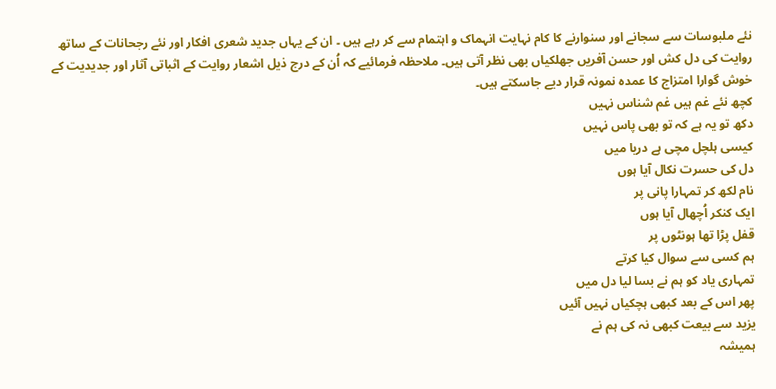نئے ملبوسات سے سجانے اور سنوارنے کا کام نہایت انہماک و اہتمام سے کر رہے ہیں ۔ ان کے یہاں جدید شعری افکار اور نئے رجحانات کے ساتھ روایت کی دل کش اور حسن آفریں جھلکیاں بھی نظر آتی ہیں۔ ملاحظہ فرمائیے کہ اُن کے درج ذیل اشعار روایت کے اثباتی آثار اور جدیدیت کے خوش گوارا امتزاج کا عمدہ نمونہ قرار دیے جاسکتے ہیں۔
کچھ نئے غم ہیں غم شناس نہیں
دکھ تو یہ ہے کہ تو بھی پاس نہیں
کیسی ہلچل مچی ہے دریا میں
دل کی حسرت نکال آیا ہوں
نام لکھ کر تمہارا پانی پر
ایک کنکر اُچھال آیا ہوں
قفل پڑا تھا ہونٹوں پر
ہم کسی سے سوال کیا کرتے
تمہاری یاد کو ہم نے بسا لیا دل میں
پھر اس کے بعد کبھی ہچکیاں نہیں آئیں
یزید سے بیعت کبھی نہ کی ہم نے
ہمیشہ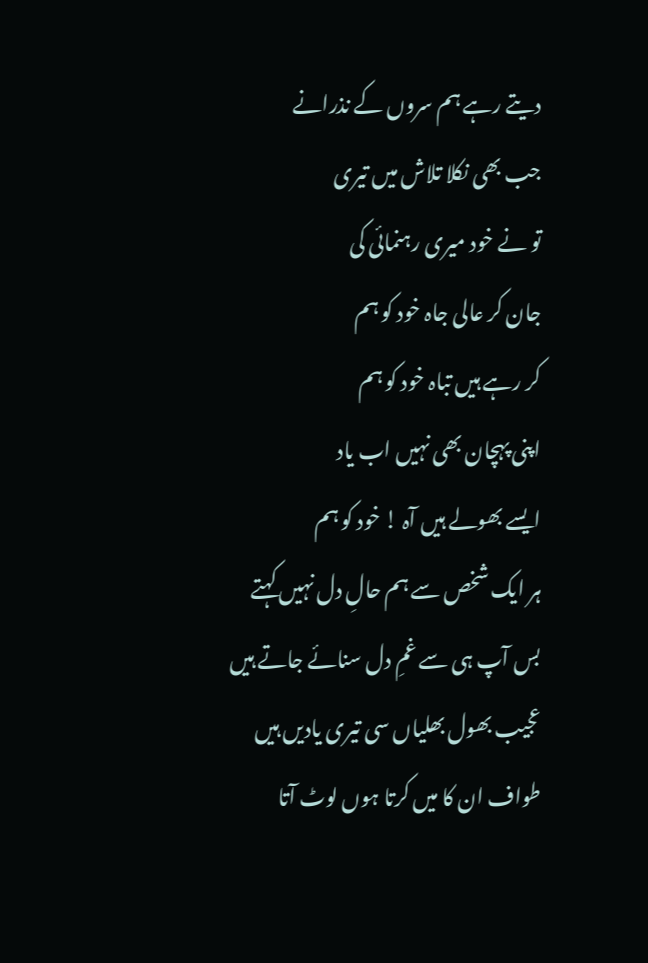دیتے رہے ہم سروں کے نذرانے
جب بھی نکلا تلاش میں تیری
تو نے خود میری رہنمائی کی
جان کر عالی جاہ خود کو ہم
کر رہے ہیں تباہ خود کو ہم
اپنی پہچان بھی نہیں اب یاد
ایسے بھولے ہیں آہ ! خود کو ہم
ہر ایک شخص سے ہم حالِ دل نہیں کہتے
بس آپ ہی سے غمِ دل سنائے جاتے ہیں
عجیب بھول بھلیاں سی تیری یادیں ہیں
طواف ان کا میں کرتا ہوں لوٹ آتا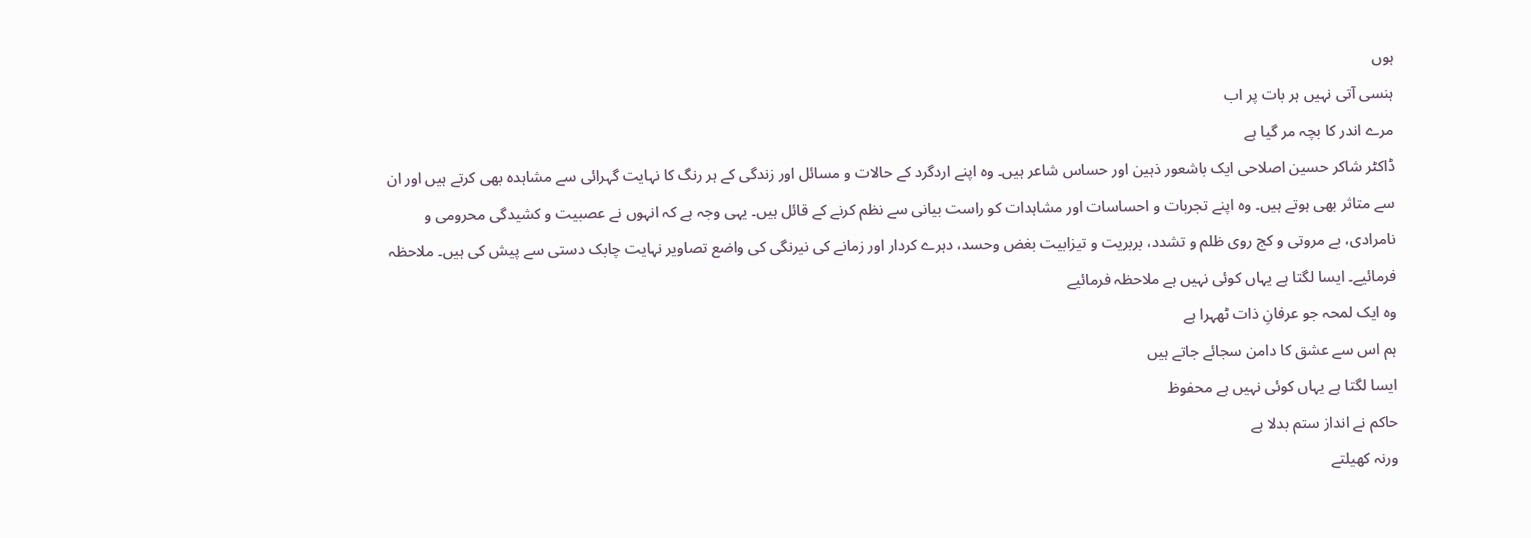ہوں
ہنسی آتی نہیں ہر بات پر اب
مرے اندر کا بچہ مر گیا ہے
ڈاکٹر شاکر حسین اصلاحی ایک باشعور ذہین اور حساس شاعر ہیں۔ وہ اپنے اردگرد کے حالات و مسائل اور زندگی کے ہر رنگ کا نہایت گہرائی سے مشاہدہ بھی کرتے ہیں اور ان سے متاثر بھی ہوتے ہیں۔ وہ اپنے تجربات و احساسات اور مشاہدات کو راست بیانی سے نظم کرنے کے قائل ہیں۔ یہی وجہ ہے کہ انہوں نے عصبیت و کشیدگی محرومی و نامرادی، بے مروتی و کج روی ظلم و تشدد، بربریت و تیزابیت بغض وحسد، دہرے کردار اور زمانے کی نیرنگی کی واضع تصاویر نہایت چابک دستی سے پیش کی ہیں۔ ملاحظہ فرمائیے۔ ایسا لگتا ہے یہاں کوئی نہیں ہے ملاحظہ فرمائیے
وہ ایک لمحہ جو عرفانِ ذات ٹھہرا ہے
ہم اس سے عشق کا دامن سجائے جاتے ہیں
ایسا لگتا ہے یہاں کوئی نہیں ہے محفوظ
حاکم نے انداز ستم بدلا ہے
ورنہ کھیلتے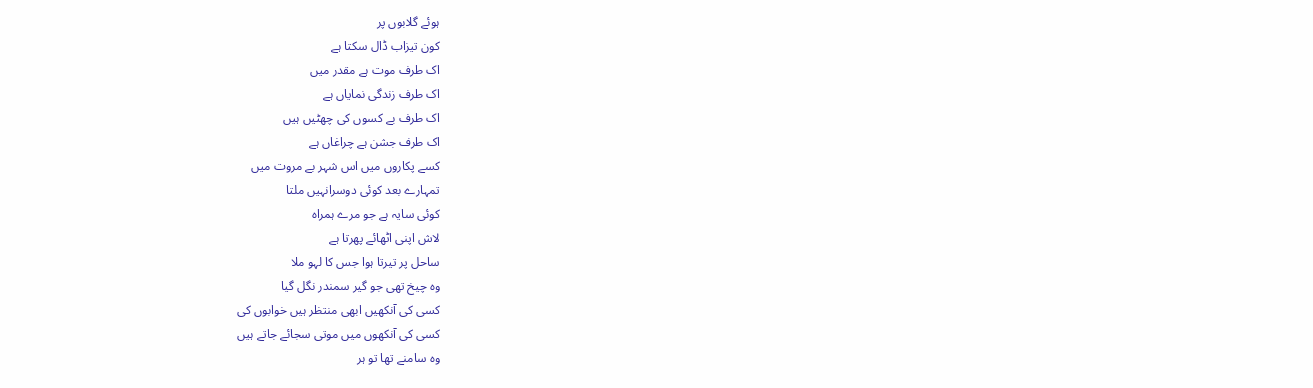ہوئے گلابوں پر
کون تیزاب ڈال سکتا ہے
اک طرف موت ہے مقدر میں
اک طرف زندگی نمایاں ہے
اک طرف بے کسوں کی چھٹیں ہیں
اک طرف جشن ہے چراغاں ہے
کسے پکاروں میں اس شہر بے مروت میں
تمہارے بعد کوئی دوسرانہیں ملتا
کوئی سایہ ہے جو مرے ہمراہ
لاش اپنی اٹھائے پھرتا ہے
ساحل پر تیرتا ہوا جس کا لہو ملا
وہ چیخ تھی جو گیر سمندر نگل گیا
کسی کی آنکھیں ابھی منتظر ہیں خوابوں کی
کسی کی آنکھوں میں موتی سجائے جاتے ہیں
وہ سامنے تھا تو ہر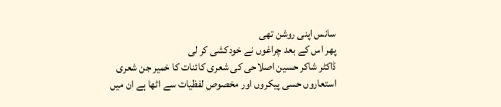سانس اپنی روشن تھی
پھر اس کے بعد چراغوں نے خودکشی کر لی
ڈاکٹر شاکر حسین اصلاحی کی شعری کائنات کا خمیر جن شعری استعاروں حسی پیکروں اور مخصوص لفظیات سے اٹھا ہے ان میں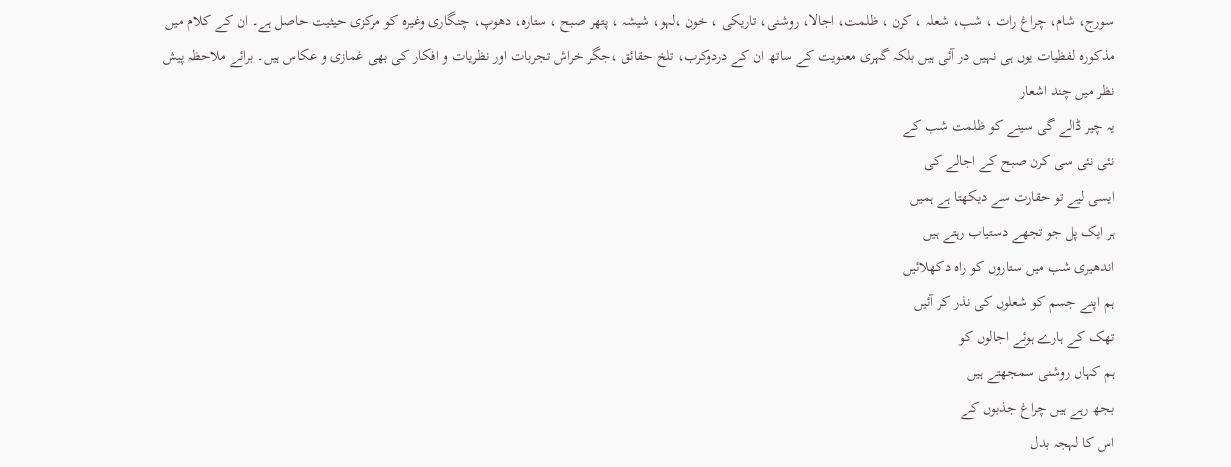سورج، شام، چراغ رات ، شب، شعلہ ، کرن ، ظلمت، اجالا، روشنی، تاریکی ، خون ،لہو، شیشہ ، پتھر صبح ، ستاره، دھوپ، چنگاری وغیرہ کو مرکزی حیثیت حاصل ہے۔ ان کے کلام میں مذکورہ لفظیات یوں ہی نہیں در آئی ہیں بلکہ گہری معنویت کے ساتھ ان کے دردوکرب، تلخ حقائق ،جگر خراش تجربات اور نظریات و افکار کی بھی غمازی و عکاس ہیں۔ برائے ملاحظہ پیش نظر میں چند اشعار
یہ چیر ڈالے گی سینے کو ظلمت شب کے
نئی نئی سی کرن صبح کے اجالے کی
ایسی لیے تو حقارت سے دیکھتا ہے ہمیں
ہر ایک پل جو تجھے دستیاب رہتے ہیں
اندھیری شب میں ستاروں کو راہ دکھلائیں
ہم اپنے جسم کو شعلوں کی نذر کر آئیں
تھک کے ہارے ہوئے اجالوں کو
ہم کہاں روشنی سمجھتے ہیں
بجھ رہے ہیں چراغ جذبوں کے
اس کا لہجہ بدل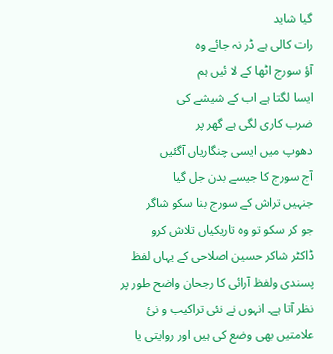گیا شاید
رات کالی ہے ڈر نہ جائے وہ
آؤ سورج اٹھا کے لا ئیں ہم
ایسا لگتا ہے اب کے شیشے کی
ضرب کاری لگی ہے گھر پر
دھوپ میں ایسی چنگاریاں آگئیں
آج سورج کا جیسے بدن جل گیا
جنہیں تراش کے سورج بنا سکو شاگر
جو کر سکو تو وہ تاریکیاں تلاش کرو
ڈاکٹر شاکر حسین اصلاحی کے یہاں لفظ پسندی ولفظ آرائی کا رجحان واضح طور پر نظر آتا ہے۔ انہوں نے نئی تراکیب و نئ علامتیں بھی وضع کی ہیں اور روایتی یا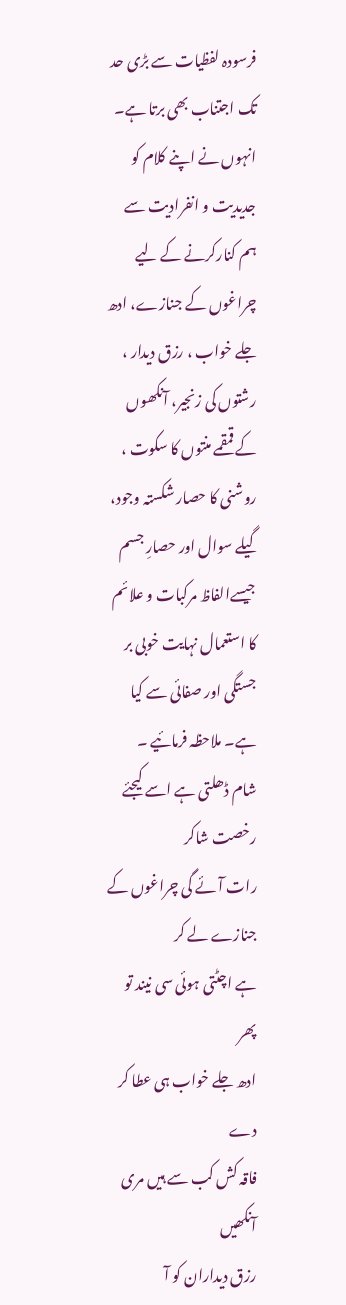فرسودہ لفظیات سے بڑی حد تک اجتناب بھی برتا ہے۔ انہوں نے اپنے کلام کو جدیدیت و انفرادیت سے ہم کنارکرنے کے لیے چراغوں کے جنازے، ادھ جلے خواب ، رزق دیدار ، رشتوں کی زنجیر، آنکھوں کے قمقمے منتوں کا سکوت ، روشنی کا حصار شکستہ وجود، گیلے سوال اور حصارِ جسم جیسےالفاظ مرکبات و علائم کا استعمال نہایت خوبی بر جستگی اور صفائی سے کیا ہے۔ ملاحظہ فرمائیے ۔
شام ڈھلتی ہے اسے کیجئے رخصت شاکر
رات آئے گی چراغوں کے جنازے لے کر
ہے اچٹتی ہوئی سی نیند تو پھر
ادھ جلے خواب ہی عطا کر دے
فاقہ کش کب سے ہیں مری آنکھیں
رزق دیداران کو آ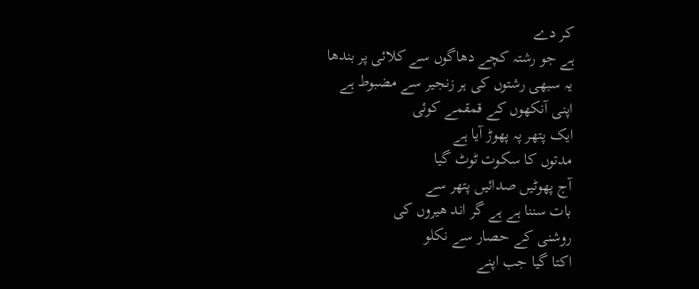کر دے
ہے جو رشتہ کچے دھاگوں سے کلائی پر بندھا
یہ سبھی رشتوں کی ہر زنجیر سے مضبوط ہے
اپنی آنکھوں کے قمقمے کوئی
ایک پتھر پہ پھوڑ آیا ہے
مدتوں کا سکوت ٹوٹ گیا
آج پھوٹیں صدائیں پتھر سے
بات سننا ہے ہے گر اند ھیروں کی
روشنی کے حصار سے نکلو
اکتا گیا جب اپنے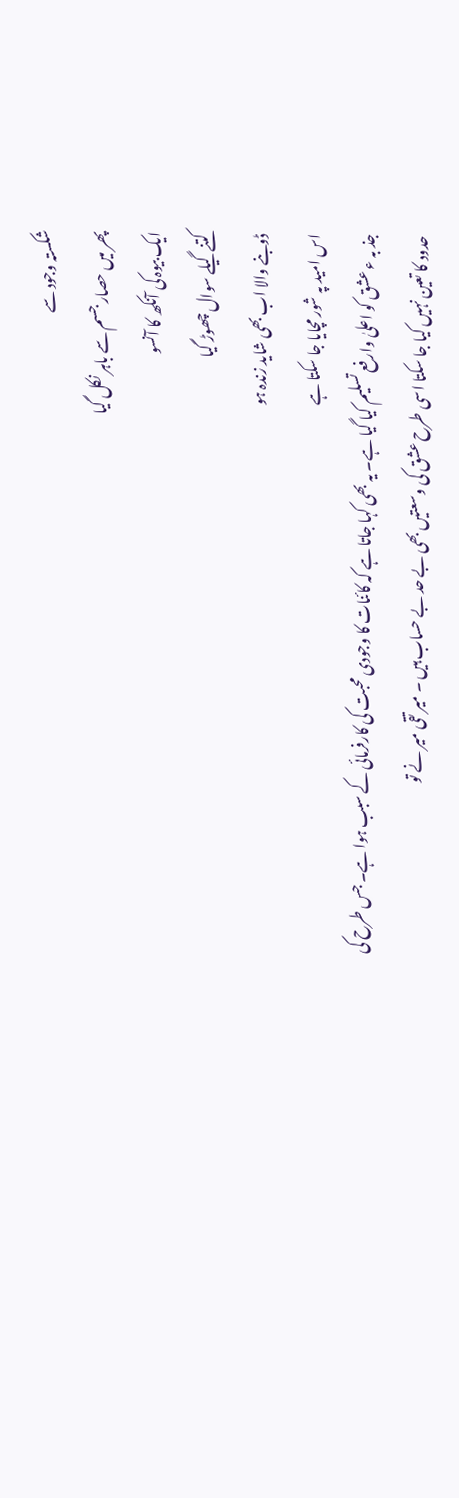شکستہ وجود سے
پھر میں حصار جسم سے باہر نکل گیا
ایک بیوہ کی آنکھ کا آنسو
کتنے گیلے سوال چھوڑ گیا
ڈوبنے والا اب بھی شاید زندہ ہو
اس امید پہ شور مچایا جا سکتا ہے
جذ بہ ء عشق کو اعلیٰ وارفع تسلیم کیا گیا ہے۔ یہ بھی کہا جاتا ہے کہ کائنات کا وجودی محبت کی کارفرمائی کے سبب ہوا ہے۔ جس طرح کی حدود کا تعین نہیں کیا جا سکتا اسی طرح عشق کی وسعتیں بھی بے حد بے حساب ہیں ۔ میر تقی میر نے تو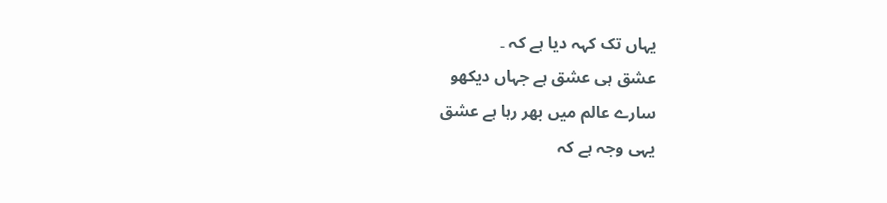یہاں تک کہہ دیا ہے کہ ۔
عشق ہی عشق ہے جہاں دیکھو
سارے عالم میں بھر رہا ہے عشق
یہی وجہ ہے کہ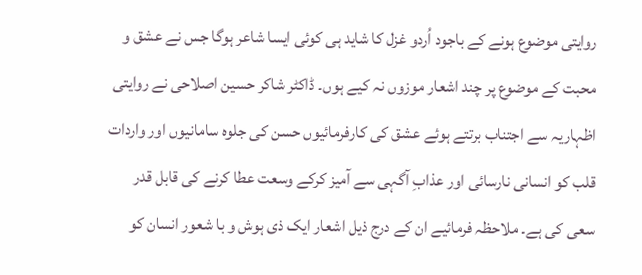روایتی موضوع ہونے کے باجود اُردو غزل کا شاید ہی کوئی ایسا شاعر ہوگا جس نے عشق و محبت کے موضوع پر چند اشعار موزوں نہ کیے ہوں۔ ڈاکٹر شاکر حسین اصلاحی نے روایتی اظہاریہ سے اجتناب برتتے ہوئے عشق کی کارفرمائیوں حسن کی جلوہ سامانیوں اور واردات قلب کو انسانی نارسائی اور عذابِ آگہی سے آمیز کرکے وسعت عطا کرنے کی قابل قدر سعی کی ہے۔ ملاحظہ فرمائیے ان کے درج ذیل اشعار ایک ذی ہوش و با شعور انسان کو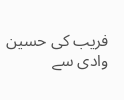فریب کی حسین وادی سے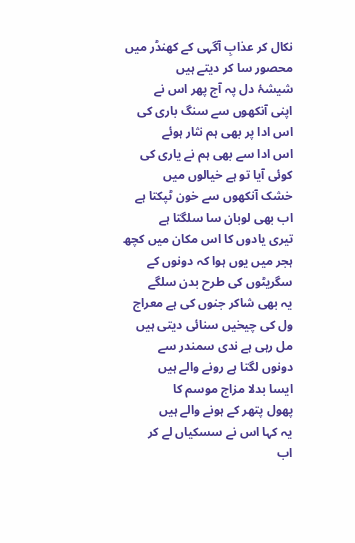نکال کر عذابِ آگہی کے کھنڈر میں محصور سا کر دیتے ہیں
شیشۂ دل پہ آج پھر اس نے
اپنی آنکھوں سے سنگ باری کی
اس ادا پر بھی ہم نثار ہوئے
اس ادا سے بھی ہم نے یاری کی
کوئی آیا تو ہے خیالوں میں
خشک آنکھوں سے خون ٹپکتا ہے
اب بھی لوبان سا سلگتا ہے
تیری یادوں کا اس مکان میں کچھ
ہجر میں یوں ہوا کہ دونوں کے
سگریٹوں کی طرح بدن سلگے
یہ بھی شاکر جنوں کی ہے معراج
ول کی چیخیں سنائی دیتی ہیں
مل رہی ہے ندی سمندر سے
دونوں لگتا ہے رونے والے ہیں
ایسا بدلا مزاج موسم کا
پھول پتھر کے ہونے والے ہیں
یہ کہا اس نے سسکیاں لے کر
اب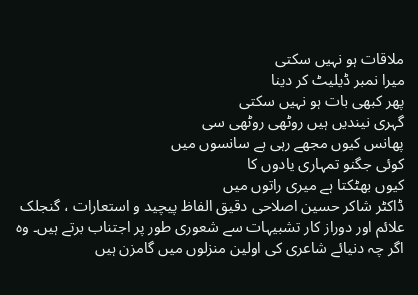ملاقات ہو نہیں سکتی
میرا نمبر ڈیلیٹ کر دینا
پھر کبھی بات ہو نہیں سکتی
گہری نیندیں ہیں روٹھی روٹھی سی
پھانس کیوں مجھے رہی ہے سانسوں میں
کوئی جگنو تمہاری یادوں کا
کیوں بھٹکتا ہے میری راتوں میں
ڈاکٹر شاکر حسین اصلاحی دقیق الفاظ پیچید و استعارات ، گنجلک علائم اور دوراز کار تشبیہات سے شعوری طور پر اجتناب برتے ہیں۔ وہ اگر چہ دنیائے شاعری کی اولین منزلوں میں گامزن ہیں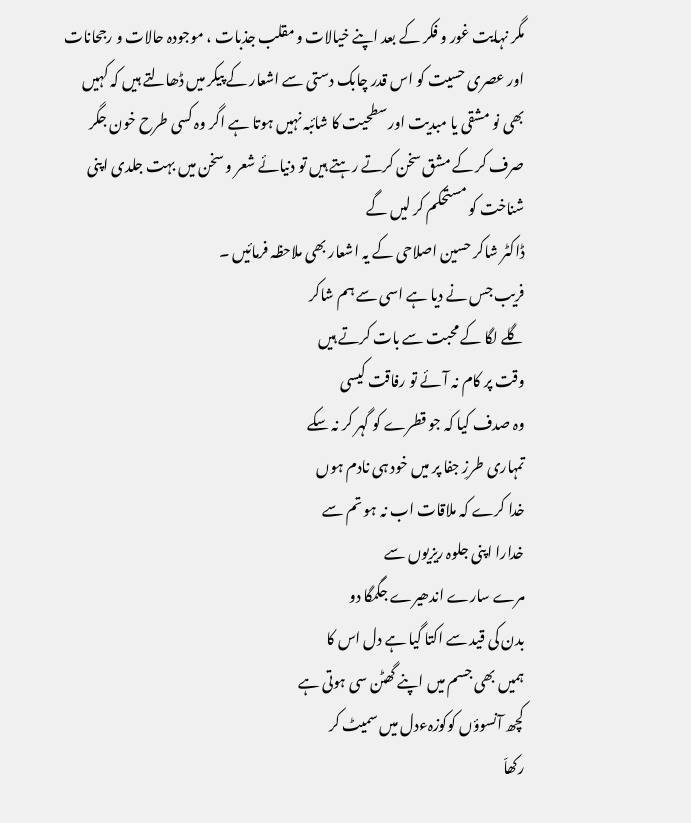مگر نہایت غور و فکر کے بعد اپنے خیالات و مقلب جذبات ، موجودہ حالات و رجحانات اور عصری حسیت کو اس قدر چابک دستی سے اشعار کے پیکر میں ڈھالتے ہیں کہ کہیں بھی نو مشقی یا مبدیت اور سطحیت کا شائبہ نہیں ہوتا ہے اگر وہ کسی طرح خون جگر صرف کر کے مشق سخن کرتے رہتے ہیں تو دنیائے شعر و سخن میں بہت جلدی اپنی شناخت کو مستحکم کر لیں گے
ڈاکٹر شاکر حسین اصلاحی کے یہ اشعار بھی ملاحظہ فرمائیں ۔
فریب جس نے دیا ہے اسی سے ہم شاکر
گلے لگا کے محبت سے بات کرتے ہیں
وقت پر کام نہ آئے تو رفاقت کیسی
وہ صدف کیا کہ جو قطرے کو گہر کر نہ سکے
تمہاری طرزِ جفا پر میں خود ہی نادم ہوں
خدا کرے کہ ملاقات اب نہ ہو تم سے
خدارا اپنی جلوہ ریزیوں سے
مرے سارے اندھیرے جگمگا دو
بدن کی قید سے اکتا گیا ہے دل اس کا
ہمیں بھی جسم میں اپنے گھٹن سی ہوتی ہے
کچھ آنسوؤں کوکوزہءدل میں سمیٹ کر
رکھاّ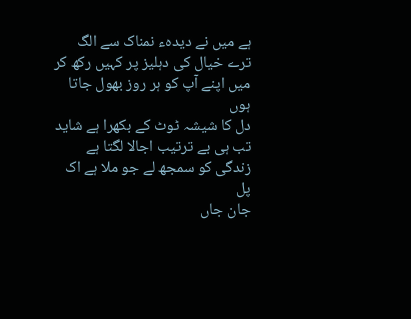ہے میں نے دیدہء نمناک سے الگ
ترے خیال کی دہلیز پر کہیں رکھ کر
میں اپنے آپ کو ہر روز بھول جاتا ہوں
دل کا شیشہ ٹوٹ کے بکھرا ہے شاید
تب ہی بے ترتیب اجالا لگتا ہے
زندگی کو سمجھ لے جو ملا ہے اک پل
جان جاں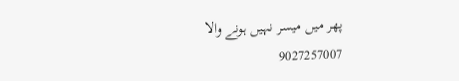پھر میں میسر نہیں ہونے والا
9027257007